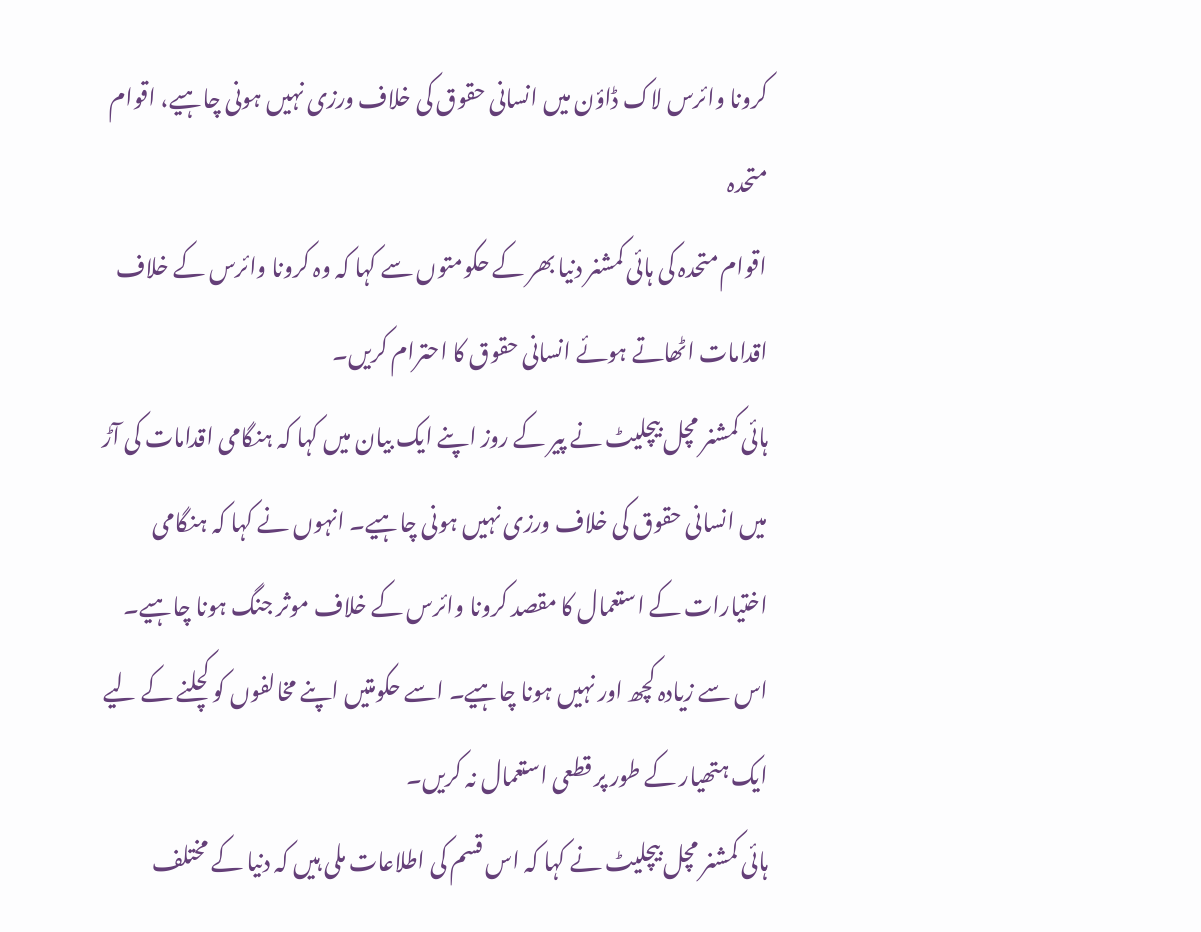کرونا وائرس لاک ڈاؤن میں انسانی حقوق کی خلاف ورزی نہیں ہونی چاہیے، اقوام متحدہ
اقوام متحدہ کی ہائی کمشنر دنیا بھر کے حکومتوں سے کہا کہ وہ کرونا وائرس کے خلاف اقدامات اٹھاتے ہوئے انسانی حقوق کا احترام کریں۔
ہائی کمشنر مچل بیچلیٹ نے پیر کے روز اپنے ایک بیان میں کہا کہ ہنگامی اقدامات کی آڑ میں انسانی حقوق کی خلاف ورزی نہیں ہونی چاہیے۔ انہوں نے کہا کہ ہنگامی اختیارات کے استعمال کا مقصد کرونا وائرس کے خلاف موثر جنگ ہونا چاہیے۔ اس سے زیادہ کچھ اور نہیں ہونا چاہیے۔ اسے حکومتیں اپنے مخالفوں کو کچلنے کے لیے ایک ہتھیار کے طور پر قطعی استعمال نہ کریں۔
ہائی کمشنر مچل بیچلیٹ نے کہا کہ اس قسم کی اطلاعات ملی ہیں کہ دنیا کے مختلف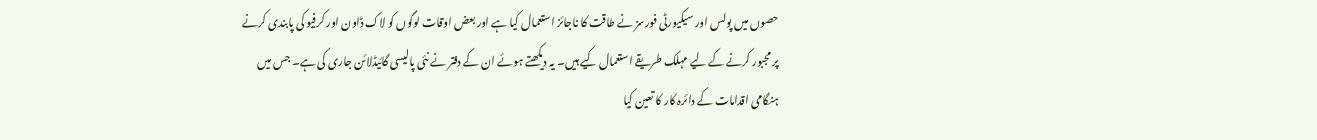حصوں میں پولس اور سیکیورٹی فورسز نے طاقت کا ناجائز استعمال کیا ہے اور بعض اوقات لوگوں کو لاک ڈاون اور کرفیو کی پابندی کرنے پر مجبور کرنے کے لیے مہلک طریقے استعمال کیے ہیں۔ یہ دیکھتے ہوئے ان کے دفتر نے نئی پالیسی گائیڈلائن جاری کی ہے۔ جس میں ہنگامی اقدامات کے دائرہ کار کا تعین کیا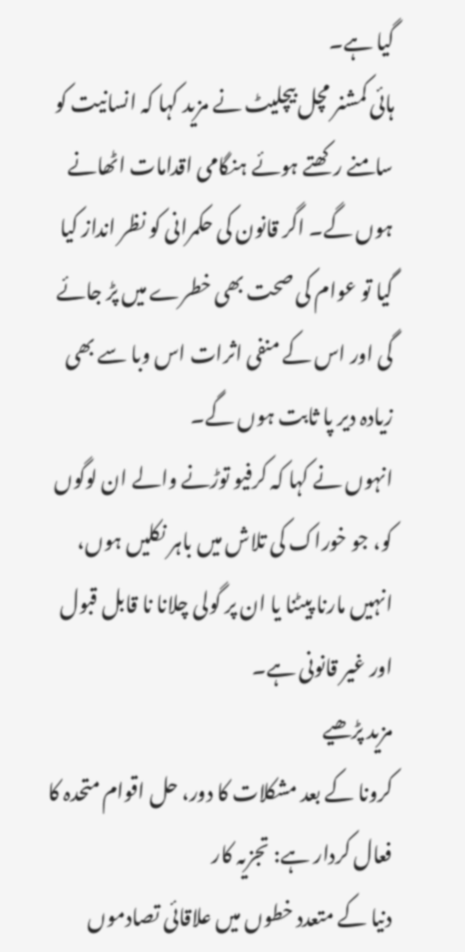گیا ہے۔
ہائی کمشنر مچل بیچلیٹ نے مزید کہا کہ انسانیت کو سامنے رکھتے ہوئے ہنگامی اقدامات اٹھانے ہوں گے۔ اگر قانون کی حکمرانی کو نظر انداز کیا گیا تو عوام کی صحت بھی خطرے میں پڑ جائے گی اور اس کے منفی اثرات اس وبا سے بھی زیادہ دیر پا ثابت ہوں گے۔
انہوں نے کہا کہ کرفیو توڑنے والے ان لوگوں کو، جو خوراک کی تلاش میں باہر نکلیں ہوں، انہیں مارنا پیٹنا یا ان پر گولی چلانا نا قابل قبول اور غیر قانونی ہے۔
مزید پڑھیے
کرونا کے بعد مشکلات کا دور، حل اقوام متحدہ کا فعال کردار ہے: تجزیہ کار
دنیا کے متعدد خطوں میں علاقائی تصادموں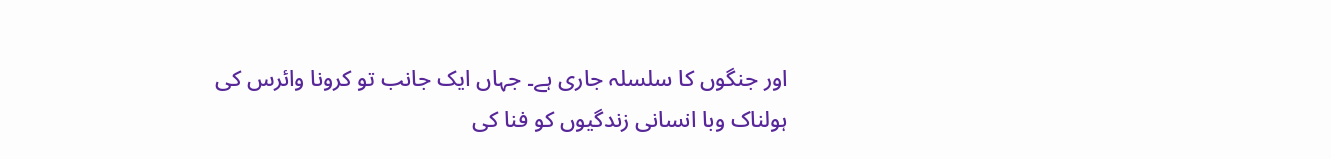اور جنگوں کا سلسلہ جاری ہے۔ جہاں ایک جانب تو کرونا وائرس کی ہولناک وبا انسانی زندگیوں کو فنا کی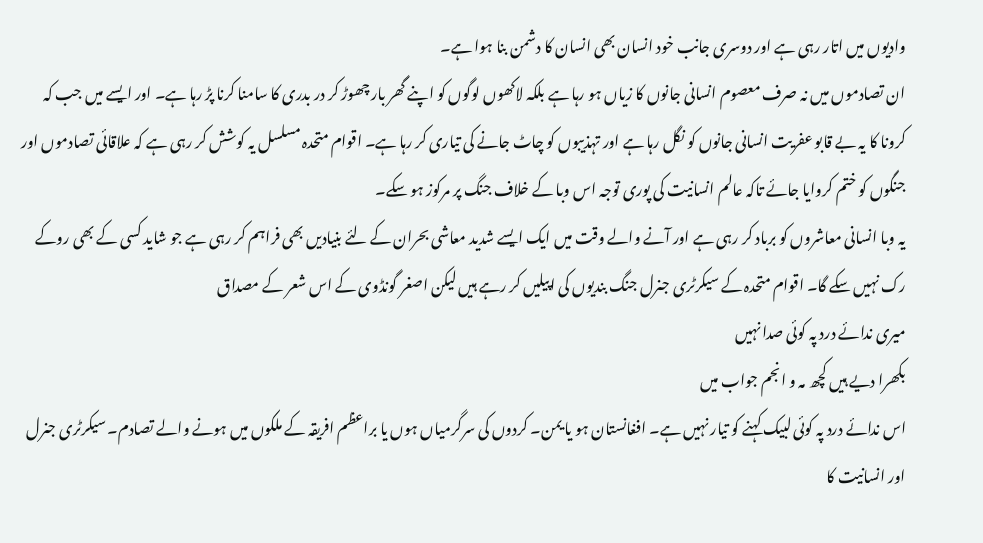وادیوں میں اتار رہی ہے اور دوسری جانب خود انسان بھی انسان کا دشمن بنا ہوا ہے۔
ان تصادموں میں نہ صرف معصوم انسانی جانوں کا زیاں ہو رہا ہے بلکہ لاکھوں لوگوں کو اپنے گھر بار چھوڑ کر در بدری کا سامنا کرنا پڑ رہا ہے۔ اور ایسے میں جب کہ کرونا کا یہ بے قابو عفریت انسانی جانوں کو نگل رہا ہے اور تہذیبوں کو چاٹ جانے کی تیاری کر رہا ہے۔ اقوام متحدہ مسلسل یہ کوشش کر رہی ہے کہ علاقائی تصادموں اور جنگوں کو ختم کروایا جائے تاکہ عالم انسانیت کی پوری توجہ اس وبا کے خلاف جنگ پر مرکوز ہو سکے۔
یہ وبا انسانی معاشروں کو برباد کر رہی ہے اور آنے والے وقت میں ایک ایسے شدید معاشی بحران کے لئے بنیادیں بھی فراہم کر رہی ہے جو شاید کسی کے بھی روکے رک نہیں سکے گا۔ اقوام متحدہ کے سیکرٹری جنرل جنگ بندیوں کی اپیلیں کر رہے ہیں لیکن اصغر گونڈوی کے اس شعر کے مصداق
میری ندائے درد پہ کوئی صدا نہیں
بکھرا دیے ہیں کچھ مہ و انجم جواب میں
اس ندائے درد پہ کوئی لبیک کہنے کو تیار نہیں ہے۔ افغانستان ہو یا یمن۔ کردوں کی سرگرمیاں ہوں یا براعظم افریقہ کے ملکوں میں ہونے والے تصادم۔ سیکرٹری جنرل اور انسانیت کا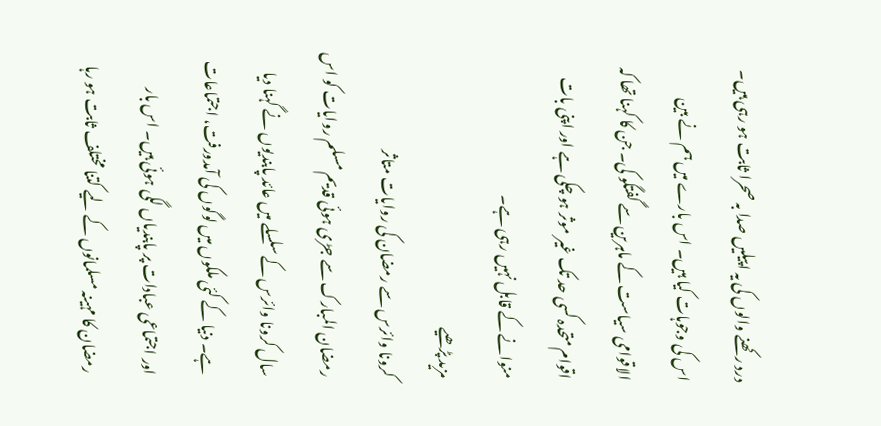درد رکھنے والوں کی یہ اپیلیں صدا بہ صحرا ثابت ہو رہی ہیں۔ اس کی وجوہات کیا ہیں۔ اس بارے میں ہم نے بین الاقوامی سیاست کے ماہرین سے گفتگو کی۔ جن کا کہنا تھا کہ اقوام متحدہ کسی حد تک غیر موثر ہو چکی ہے اور اپنی بات منوانے کے قابل نہیں رہی ہے۔
مزید پڑھیے
کرونا وائرس سے رمضان کی روایات متاثر
رمضان المبارک سے جڑی ہوئی قدیم مسلم روایات کو اس سال کرونا وائرس کے سلسلے میں عائد پابندیوں نے گہنا دیا ہے۔ دنیا کے کئی ملکوں میں لوگوں کی آمدورفت، اجتماعات اور اجتماعی عبادات پر پابندیاں لگی ہوئی ہیں۔ اس بار رمضان کا مہینہ مسلمانوں کے لیے کتنا مختلف ثابت ہو رہا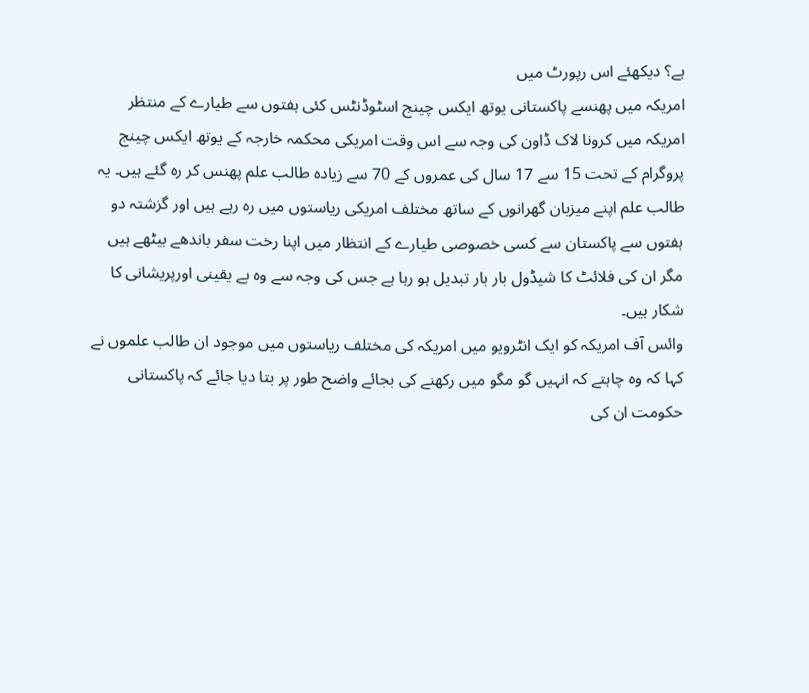ہے؟ دیکھئے اس رپورٹ میں
امریکہ میں پھنسے پاکستانی یوتھ ایکس چینج اسٹوڈنٹس کئی ہفتوں سے طیارے کے منتظر
امریکہ میں کرونا لاک ڈاون کی وجہ سے اس وقت امریکی محکمہ خارجہ کے یوتھ ایکس چینج پروگرام کے تحت 15 سے 17 سال کی عمروں کے 70 سے زیادہ طالب علم پھنس کر رہ گئے ہیں۔ یہ طالب علم اپنے میزبان گھرانوں کے ساتھ مختلف امریکی ریاستوں میں رہ رہے ہیں اور گزشتہ دو ہفتوں سے پاکستان سے کسی خصوصی طیارے کے انتظار میں اپنا رخت سفر باندھے بیٹھے ہیں مگر ان کی فلائٹ کا شیڈول بار بار تبدیل ہو رہا ہے جس کی وجہ سے وہ بے یقینی اورپریشانی کا شکار ہیں۔
وائس آف امریکہ کو ایک انٹرویو میں امریکہ کی مختلف ریاستوں میں موجود ان طالب علموں نے کہا کہ وہ چاہتے کہ انہیں گو مگو میں رکھنے کی بجائے واضح طور پر بتا دیا جائے کہ پاکستانی حکومت ان کی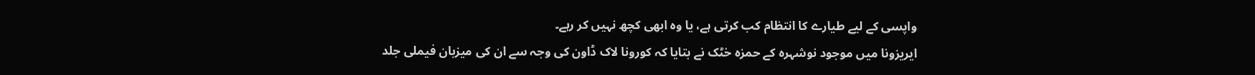واپسی کے لیے طیارے کا انتظام کب کرتی ہے، یا وہ ابھی کچھ نہیں کر رہے۔
ایریزونا میں موجود نوشہرہ کے حمزہ خٹک نے بتایا کہ کورونا لاک ڈاون کی وجہ سے ان کی میزبان فیملی جلد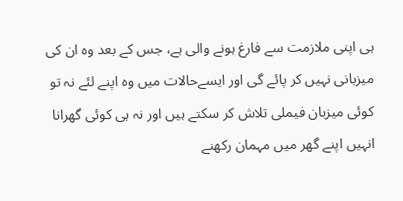ہی اپنی ملازمت سے فارغ ہونے والی ہے، جس کے بعد وہ ان کی میزبانی نہیں کر پائے گی اور ایسےحالات میں وہ اپنے لئے نہ تو کوئی میزبان فیملی تلاش کر سکتے ہیں اور نہ ہی کوئی گھرانا انہیں اپنے گھر میں مہمان رکھنے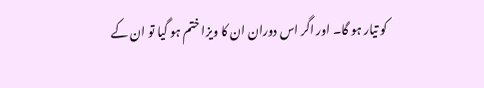کو تیار ہو گا۔ اور اگر اس دوران ان کا ویزا ختم ہو گیا تو ان کے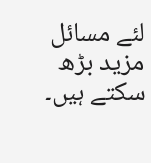لئے مسائل مزید بڑھ سکتے ہیں۔